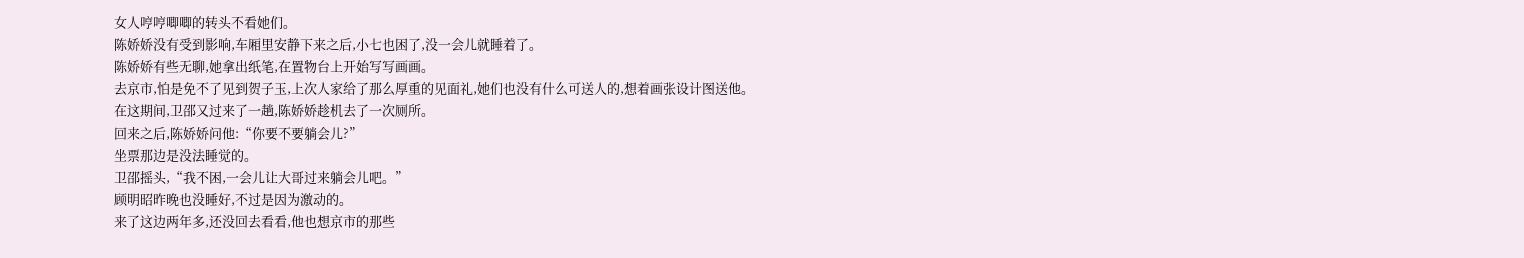女人哼哼唧唧的转头不看她们。
陈娇娇没有受到影响,车厢里安静下来之后,小七也困了,没一会儿就睡着了。
陈娇娇有些无聊,她拿出纸笔,在置物台上开始写写画画。
去京市,怕是免不了见到贺子玉,上次人家给了那么厚重的见面礼,她们也没有什么可送人的,想着画张设计图送他。
在这期间,卫邵又过来了一趟,陈娇娇趁机去了一次厕所。
回来之后,陈娇娇问他:“你要不要躺会儿?”
坐票那边是没法睡觉的。
卫邵摇头,“我不困,一会儿让大哥过来躺会儿吧。”
顾明昭昨晚也没睡好,不过是因为激动的。
来了这边两年多,还没回去看看,他也想京市的那些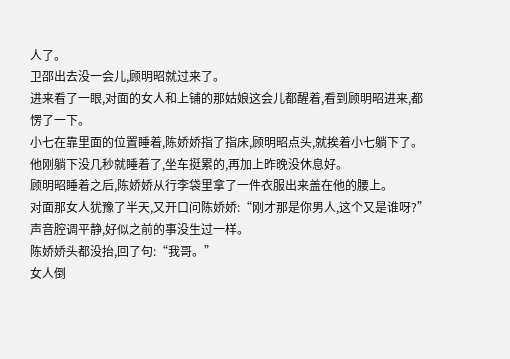人了。
卫邵出去没一会儿,顾明昭就过来了。
进来看了一眼,对面的女人和上铺的那姑娘这会儿都醒着,看到顾明昭进来,都愣了一下。
小七在靠里面的位置睡着,陈娇娇指了指床,顾明昭点头,就挨着小七躺下了。
他刚躺下没几秒就睡着了,坐车挺累的,再加上昨晚没休息好。
顾明昭睡着之后,陈娇娇从行李袋里拿了一件衣服出来盖在他的腰上。
对面那女人犹豫了半天,又开口问陈娇娇:“刚才那是你男人,这个又是谁呀?”
声音腔调平静,好似之前的事没生过一样。
陈娇娇头都没抬,回了句:“我哥。”
女人倒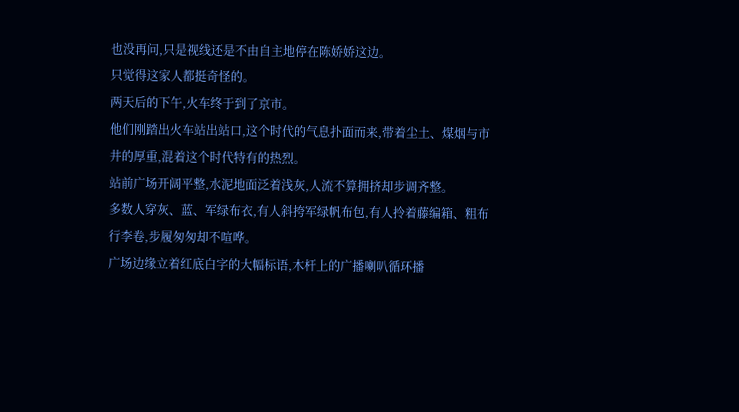也没再问,只是视线还是不由自主地停在陈娇娇这边。
只觉得这家人都挺奇怪的。
两天后的下午,火车终于到了京市。
他们刚踏出火车站出站口,这个时代的气息扑面而来,带着尘土、煤烟与市井的厚重,混着这个时代特有的热烈。
站前广场开阔平整,水泥地面泛着浅灰,人流不算拥挤却步调齐整。
多数人穿灰、蓝、军绿布衣,有人斜挎军绿帆布包,有人拎着藤编箱、粗布行李卷,步履匆匆却不喧哗。
广场边缘立着红底白字的大幅标语,木杆上的广播喇叭循环播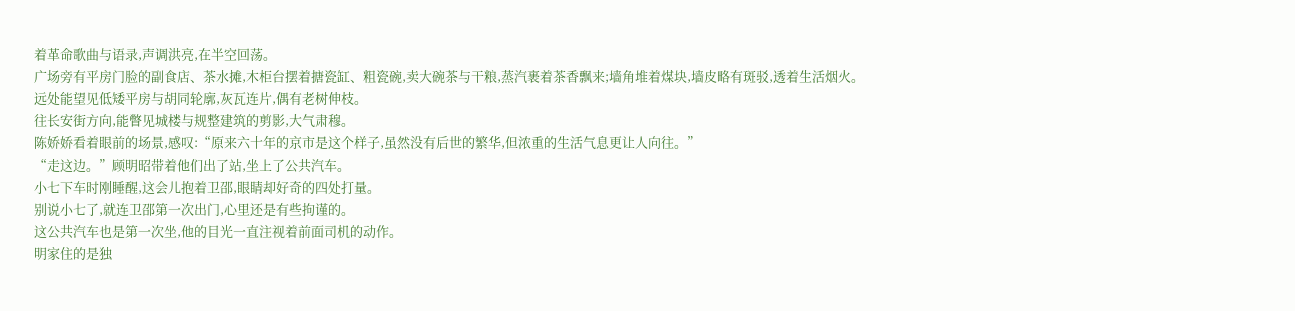着革命歌曲与语录,声调洪亮,在半空回荡。
广场旁有平房门脸的副食店、茶水摊,木柜台摆着搪瓷缸、粗瓷碗,卖大碗茶与干粮,蒸汽裹着茶香飘来;墙角堆着煤块,墙皮略有斑驳,透着生活烟火。
远处能望见低矮平房与胡同轮廓,灰瓦连片,偶有老树伸枝。
往长安街方向,能瞥见城楼与规整建筑的剪影,大气肃穆。
陈娇娇看着眼前的场景,感叹:“原来六十年的京市是这个样子,虽然没有后世的繁华,但浓重的生活气息更让人向往。”
“走这边。”顾明昭带着他们出了站,坐上了公共汽车。
小七下车时刚睡醒,这会儿抱着卫邵,眼睛却好奇的四处打量。
别说小七了,就连卫邵第一次出门,心里还是有些拘谨的。
这公共汽车也是第一次坐,他的目光一直注视着前面司机的动作。
明家住的是独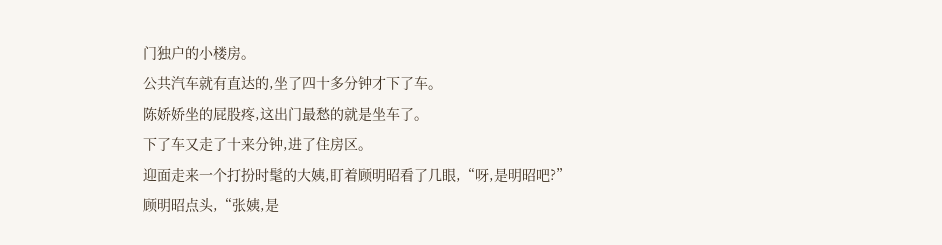门独户的小楼房。
公共汽车就有直达的,坐了四十多分钟才下了车。
陈娇娇坐的屁股疼,这出门最愁的就是坐车了。
下了车又走了十来分钟,进了住房区。
迎面走来一个打扮时髦的大姨,盯着顾明昭看了几眼,“呀,是明昭吧?”
顾明昭点头,“张姨,是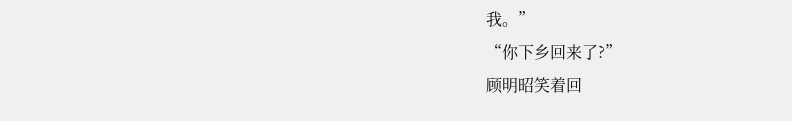我。”
“你下乡回来了?”
顾明昭笑着回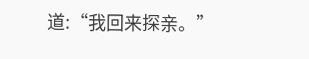道:“我回来探亲。”